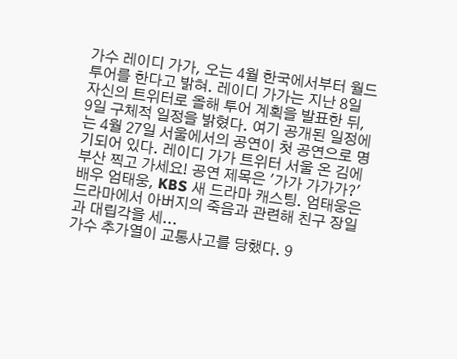가수 레이디 가가, 오는 4월 한국에서부터 월드 투어를 한다고 밝혀. 레이디 가가는 지난 8일 자신의 트위터로 올해 투어 계획을 발표한 뒤, 9일 구체적 일정을 밝혔다. 여기 공개된 일정에는 4월 27일 서울에서의 공연이 첫 공연으로 명기되어 있다. 레이디 가가 트위터 서울 온 김에 부산 찍고 가세요! 공연 제목은 '가가 가가가?' 배우 엄태웅, KBS 새 드라마 캐스팅. 엄태웅은 드라마에서 아버지의 죽음과 관련해 친구 장일과 대립각을 세...
가수 추가열이 교통사고를 당했다. 9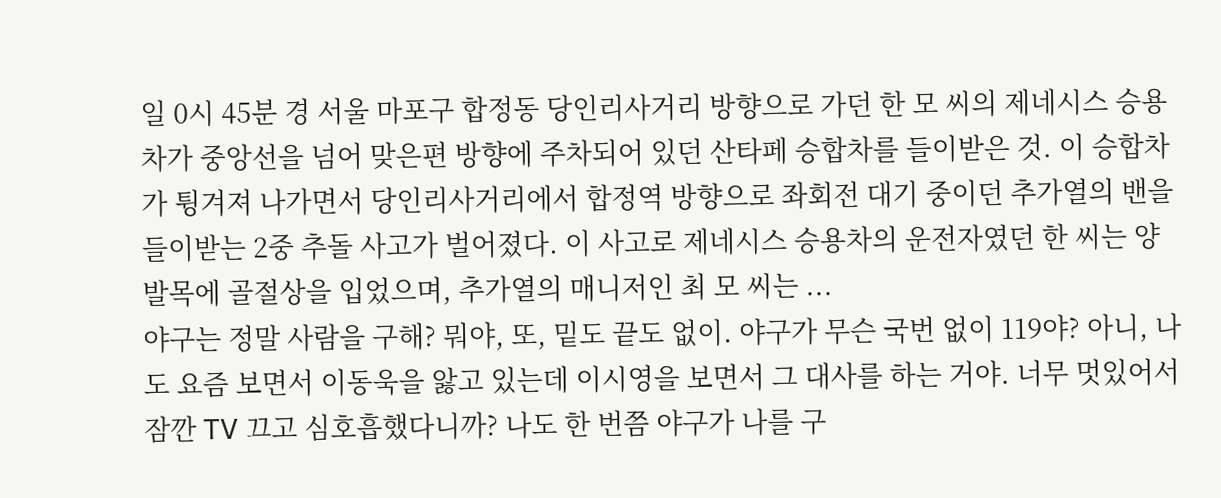일 0시 45분 경 서울 마포구 합정동 당인리사거리 방향으로 가던 한 모 씨의 제네시스 승용차가 중앙선을 넘어 맞은편 방향에 주차되어 있던 산타페 승합차를 들이받은 것. 이 승합차가 튕겨져 나가면서 당인리사거리에서 합정역 방향으로 좌회전 대기 중이던 추가열의 밴을 들이받는 2중 추돌 사고가 벌어졌다. 이 사고로 제네시스 승용차의 운전자였던 한 씨는 양 발목에 골절상을 입었으며, 추가열의 매니저인 최 모 씨는 ...
야구는 정말 사람을 구해? 뭐야, 또, 밑도 끝도 없이. 야구가 무슨 국번 없이 119야? 아니, 나도 요즘 보면서 이동욱을 앓고 있는데 이시영을 보면서 그 대사를 하는 거야. 너무 멋있어서 잠깐 TV 끄고 심호흡했다니까? 나도 한 번쯤 야구가 나를 구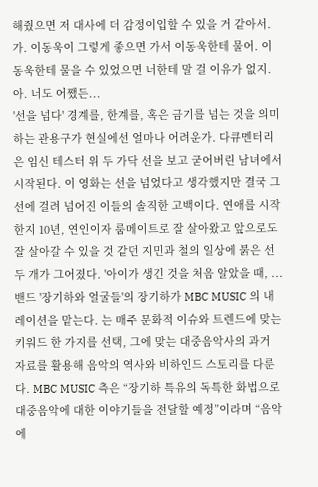해줬으면 저 대사에 더 감정이입할 수 있을 거 같아서. 가. 이동욱이 그렇게 좋으면 가서 이동욱한테 물어. 이동욱한테 물을 수 있었으면 너한테 말 걸 이유가 없지. 아. 너도 어쨌든...
'선을 넘다' 경계를, 한계를, 혹은 금기를 넘는 것을 의미하는 관용구가 현실에선 얼마나 어려운가. 다큐멘터리 은 임신 테스터 위 두 가닥 선을 보고 굳어버린 남녀에서 시작된다. 이 영화는 선을 넘었다고 생각했지만 결국 그 선에 걸려 넘어진 이들의 솔직한 고백이다. 연애를 시작한지 10년, 연인이자 룸메이트로 잘 살아왔고 앞으로도 잘 살아갈 수 있을 것 같던 지민과 철의 일상에 붉은 선 두 개가 그어졌다. '아이가 생긴 것을 처음 알았을 때, ...
밴드 '장기하와 얼굴들'의 장기하가 MBC MUSIC 의 내레이션을 맡는다. 는 매주 문화적 이슈와 트렌드에 맞는 키워드 한 가지를 선택, 그에 맞는 대중음악사의 과거 자료를 활용해 음악의 역사와 비하인드 스토리를 다룬다. MBC MUSIC 측은 “장기하 특유의 독특한 화법으로 대중음악에 대한 이야기들을 전달할 예정”이라며 “음악에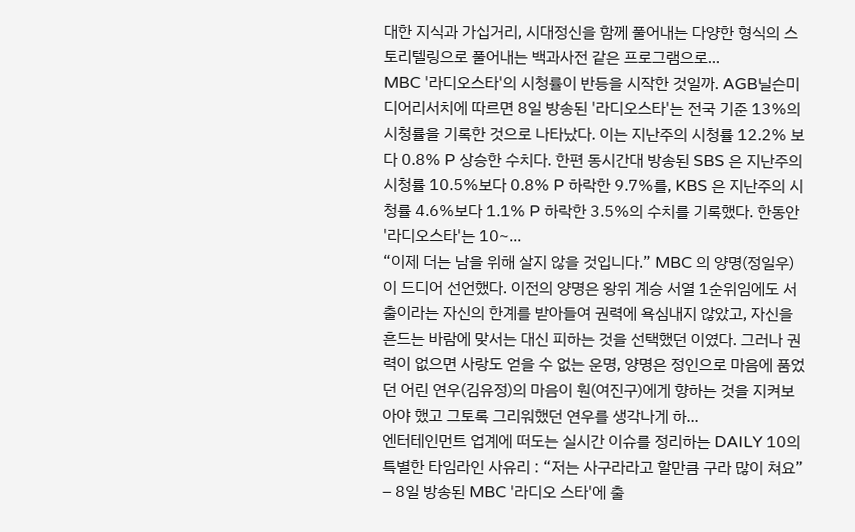대한 지식과 가십거리, 시대정신을 함께 풀어내는 다양한 형식의 스토리텔링으로 풀어내는 백과사전 같은 프로그램으로...
MBC '라디오스타'의 시청률이 반등을 시작한 것일까. AGB닐슨미디어리서치에 따르면 8일 방송된 '라디오스타'는 전국 기준 13%의 시청률을 기록한 것으로 나타났다. 이는 지난주의 시청률 12.2% 보다 0.8% P 상승한 수치다. 한편 동시간대 방송된 SBS 은 지난주의 시청률 10.5%보다 0.8% P 하락한 9.7%를, KBS 은 지난주의 시청률 4.6%보다 1.1% P 하락한 3.5%의 수치를 기록했다. 한동안 '라디오스타'는 10~...
“이제 더는 남을 위해 살지 않을 것입니다.” MBC 의 양명(정일우)이 드디어 선언했다. 이전의 양명은 왕위 계승 서열 1순위임에도 서출이라는 자신의 한계를 받아들여 권력에 욕심내지 않았고, 자신을 흔드는 바람에 맞서는 대신 피하는 것을 선택했던 이였다. 그러나 권력이 없으면 사랑도 얻을 수 없는 운명, 양명은 정인으로 마음에 품었던 어린 연우(김유정)의 마음이 훤(여진구)에게 향하는 것을 지켜보아야 했고 그토록 그리워했던 연우를 생각나게 하...
엔터테인먼트 업계에 떠도는 실시간 이슈를 정리하는 DAILY 10의 특별한 타임라인 사유리 : “저는 사구라라고 할만큼 구라 많이 쳐요” – 8일 방송된 MBC '라디오 스타'에 출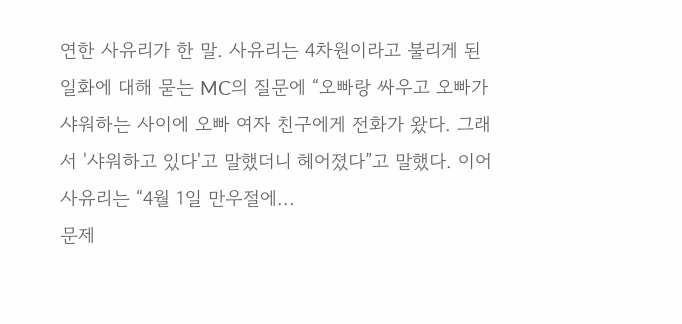연한 사유리가 한 말. 사유리는 4차원이라고 불리게 된 일화에 대해 묻는 MC의 질문에 “오빠랑 싸우고 오빠가 샤워하는 사이에 오빠 여자 친구에게 전화가 왔다. 그래서 '샤워하고 있다'고 말했더니 헤어졌다”고 말했다. 이어 사유리는 “4월 1일 만우절에...
문제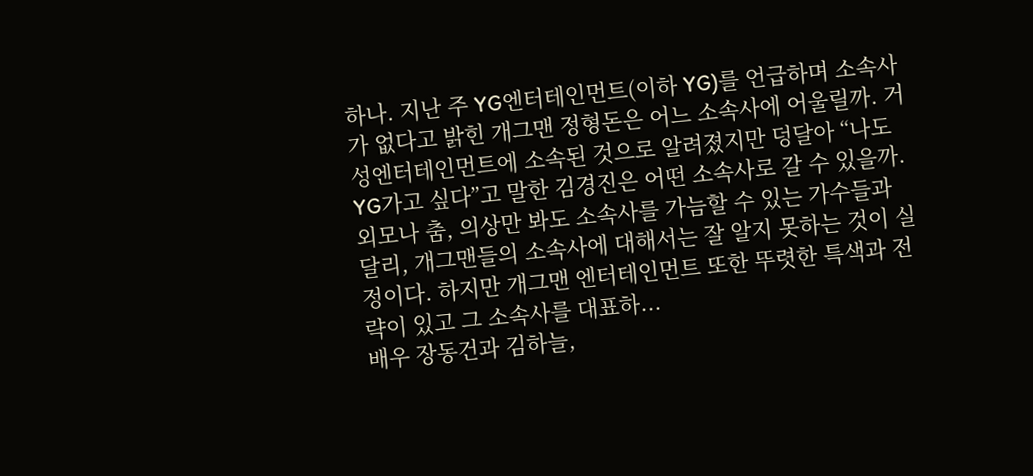하나. 지난 주 YG엔터테인먼트(이하 YG)를 언급하며 소속사가 없다고 밝힌 개그맨 정형돈은 어느 소속사에 어울릴까. 거성엔터테인먼트에 소속된 것으로 알려졌지만 덩달아 “나도 YG가고 싶다”고 말한 김경진은 어떤 소속사로 갈 수 있을까. 외모나 춤, 의상만 봐도 소속사를 가늠할 수 있는 가수들과 달리, 개그맨들의 소속사에 대해서는 잘 알지 못하는 것이 실정이다. 하지만 개그맨 엔터테인먼트 또한 뚜렷한 특색과 전략이 있고 그 소속사를 대표하...
배우 장동건과 김하늘,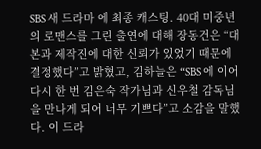SBS 새 드라마 에 최종 캐스팅. 40대 미중년의 로맨스를 그린 출연에 대해 장동건은 “대본과 제작진에 대한 신뢰가 있었기 때문에 결정했다”고 밝혔고, 김하늘은 “SBS 에 이어 다시 한 번 김은숙 작가님과 신우철 감독님을 만나게 되어 너무 기쁘다”고 소감을 말했다. 이 드라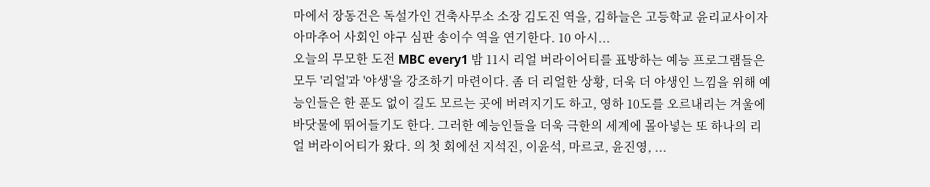마에서 장동건은 독설가인 건축사무소 소장 김도진 역을, 김하늘은 고등학교 윤리교사이자 아마추어 사회인 야구 심판 송이수 역을 연기한다. 10 아시...
오늘의 무모한 도전 MBC every1 밤 11시 리얼 버라이어티를 표방하는 예능 프로그램들은 모두 '리얼'과 '야생'을 강조하기 마련이다. 좀 더 리얼한 상황, 더욱 더 야생인 느낌을 위해 예능인들은 한 푼도 없이 길도 모르는 곳에 버려지기도 하고, 영하 10도를 오르내리는 겨울에 바닷물에 뛰어들기도 한다. 그러한 예능인들을 더욱 극한의 세계에 몰아넣는 또 하나의 리얼 버라이어티가 왔다. 의 첫 회에선 지석진, 이윤석, 마르코, 윤진영, ...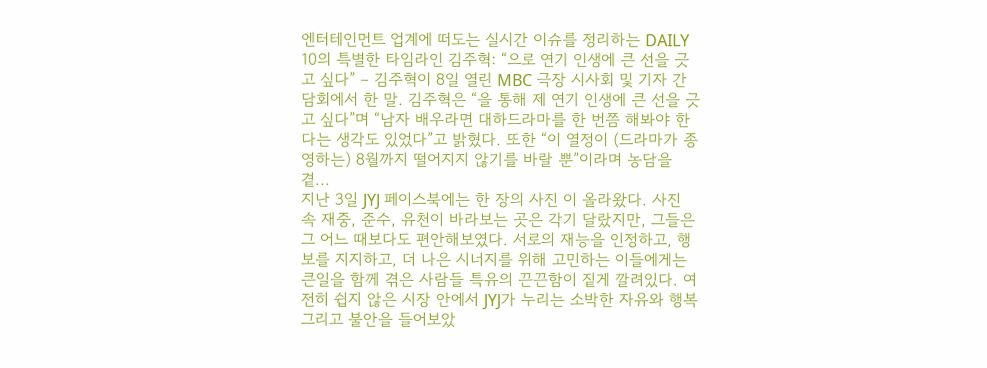엔터테인먼트 업계에 떠도는 실시간 이슈를 정리하는 DAILY 10의 특별한 타임라인 김주혁: “으로 연기 인생에 큰 선을 긋고 싶다” – 김주혁이 8일 열린 MBC 극장 시사회 및 기자 간담회에서 한 말. 김주혁은 “을 통해 제 연기 인생에 큰 선을 긋고 싶다”며 “남자 배우라면 대하드라마를 한 번쯤 해봐야 한다는 생각도 있었다”고 밝혔다. 또한 “이 열정이 (드라마가 종영하는) 8월까지 떨어지지 않기를 바랄 뿐”이라며 농담을 곁...
지난 3일 JYJ 페이스북에는 한 장의 사진 이 올라왔다. 사진 속 재중, 준수, 유천이 바라보는 곳은 각기 달랐지만, 그들은 그 어느 때보다도 편안해보였다. 서로의 재능을 인정하고, 행보를 지지하고, 더 나은 시너지를 위해 고민하는 이들에게는 큰일을 함께 겪은 사람들 특유의 끈끈함이 짙게 깔려있다. 여전히 쉽지 않은 시장 안에서 JYJ가 누리는 소박한 자유와 행복 그리고 불안을 들어보았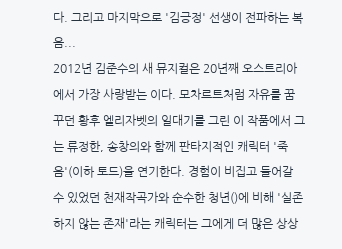다. 그리고 마지막으로 '김긍정' 선생이 전파하는 복음...
2012년 김준수의 새 뮤지컬은 20년째 오스트리아에서 가장 사랑받는 이다. 모차르트처럼 자유를 꿈꾸던 황후 엘리자벳의 일대기를 그린 이 작품에서 그는 류정한, 송창의와 함께 판타지적인 캐릭터 '죽음'(이하 토드)을 연기한다. 경험이 비집고 들어갈 수 있었던 천재작곡가와 순수한 청년()에 비해 '실존하지 않는 존재'라는 캐릭터는 그에게 더 많은 상상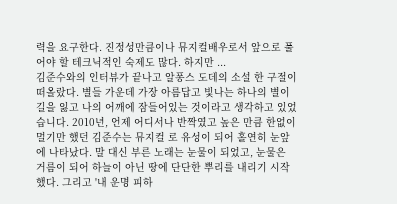력을 요구한다. 진정성만큼이나 뮤지컬배우로서 앞으로 풀어야 할 테크닉적인 숙제도 많다. 하지만 ...
김준수와의 인터뷰가 끝나고 알퐁스 도데의 소설 한 구절이 떠올랐다. 별들 가운데 가장 아름답고 빛나는 하나의 별이 길을 잃고 나의 어깨에 잠들어있는 것이라고 생각하고 있었습니다. 2010년, 언제 어디서나 반짝였고 높은 만큼 한없이 멀기만 했던 김준수는 뮤지컬 로 유성이 되어 홀연히 눈앞에 나타났다. 말 대신 부른 노래는 눈물이 되었고, 눈물은 거름이 되어 하늘이 아닌 땅에 단단한 뿌리를 내리기 시작했다. 그리고 '내 운명 피하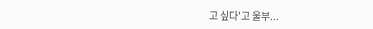고 싶다'고 울부...